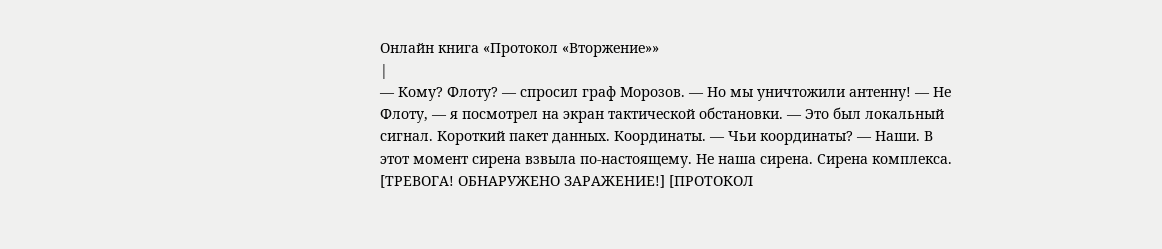Онлайн книга «Протокол «Вторжение»»
|
— Кому? Флоту? — спросил граф Морозов. — Но мы уничтожили антенну! — Не Флоту, — я посмотрел на экран тактической обстановки. — Это был локальный сигнал. Короткий пакет данных. Координаты. — Чьи координаты? — Наши. В этот момент сирена взвыла по-настоящему. Не наша сирена. Сирена комплекса. [ТРЕВОГА! ОБНАРУЖЕНО ЗАРАЖЕНИЕ!] [ПРОТОКОЛ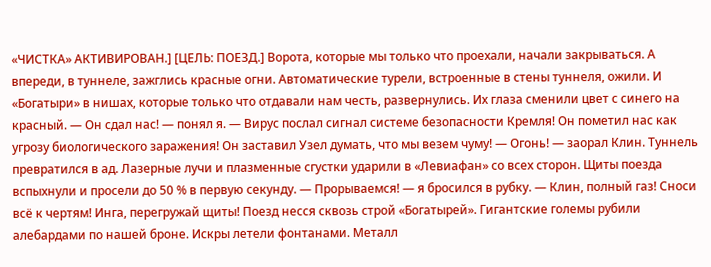«ЧИСТКА» АКТИВИРОВАН.] [ЦЕЛЬ: ПОЕЗД.] Ворота, которые мы только что проехали, начали закрываться. А впереди, в туннеле, зажглись красные огни. Автоматические турели, встроенные в стены туннеля, ожили. И «Богатыри» в нишах, которые только что отдавали нам честь, развернулись. Их глаза сменили цвет с синего на красный. — Он сдал нас! — понял я. — Вирус послал сигнал системе безопасности Кремля! Он пометил нас как угрозу биологического заражения! Он заставил Узел думать, что мы везем чуму! — Огонь! — заорал Клин. Туннель превратился в ад. Лазерные лучи и плазменные сгустки ударили в «Левиафан» со всех сторон. Щиты поезда вспыхнули и просели до 50 % в первую секунду. — Прорываемся! — я бросился в рубку. — Клин, полный газ! Сноси всё к чертям! Инга, перегружай щиты! Поезд несся сквозь строй «Богатырей». Гигантские големы рубили алебардами по нашей броне. Искры летели фонтанами. Металл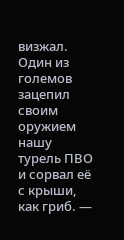визжал. Один из големов зацепил своим оружием нашу турель ПВО и сорвал её с крыши, как гриб. —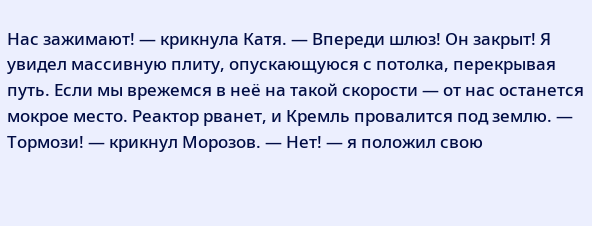Нас зажимают! — крикнула Катя. — Впереди шлюз! Он закрыт! Я увидел массивную плиту, опускающуюся с потолка, перекрывая путь. Если мы врежемся в неё на такой скорости — от нас останется мокрое место. Реактор рванет, и Кремль провалится под землю. — Тормози! — крикнул Морозов. — Нет! — я положил свою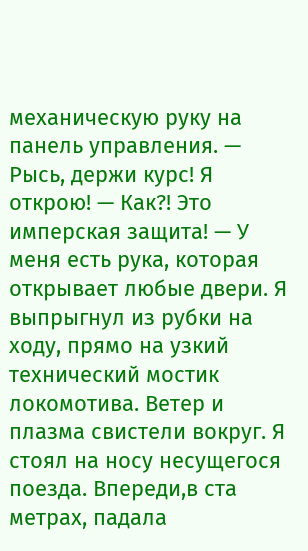механическую руку на панель управления. — Рысь, держи курс! Я открою! — Как?! Это имперская защита! — У меня есть рука, которая открывает любые двери. Я выпрыгнул из рубки на ходу, прямо на узкий технический мостик локомотива. Ветер и плазма свистели вокруг. Я стоял на носу несущегося поезда. Впереди,в ста метрах, падала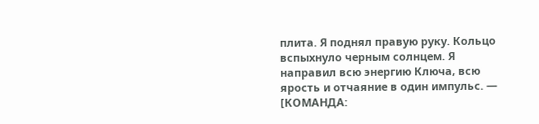плита. Я поднял правую руку. Кольцо вспыхнуло черным солнцем. Я направил всю энергию Ключа, всю ярость и отчаяние в один импульс. — [КОМАНДА: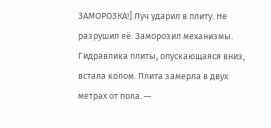ЗАМОРОЗКА!] Луч ударил в плиту. Не разрушил её. Заморозил механизмы. Гидравлика плиты, опускающаяся вниз, встала колом. Плита замерла в двух метрах от пола. —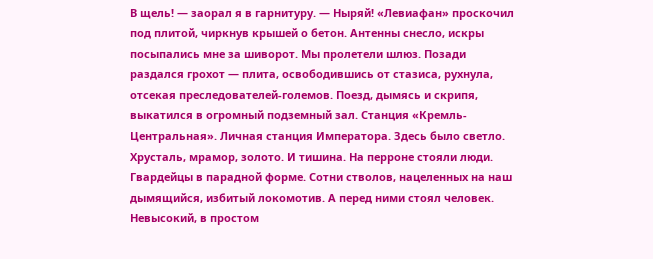В щель! — заорал я в гарнитуру. — Ныряй! «Левиафан» проскочил под плитой, чиркнув крышей о бетон. Антенны снесло, искры посыпались мне за шиворот. Мы пролетели шлюз. Позади раздался грохот — плита, освободившись от стазиса, рухнула, отсекая преследователей-големов. Поезд, дымясь и скрипя, выкатился в огромный подземный зал. Станция «Кремль-Центральная». Личная станция Императора. Здесь было светло. Хрусталь, мрамор, золото. И тишина. На перроне стояли люди. Гвардейцы в парадной форме. Сотни стволов, нацеленных на наш дымящийся, избитый локомотив. А перед ними стоял человек. Невысокий, в простом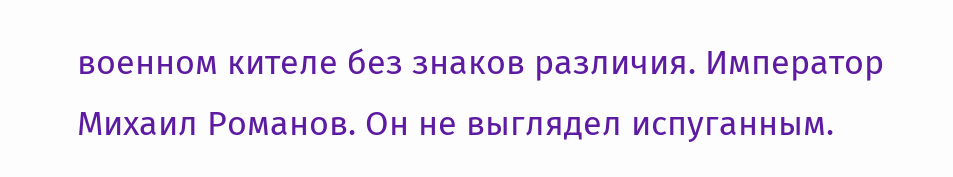военном кителе без знаков различия. Император Михаил Романов. Он не выглядел испуганным.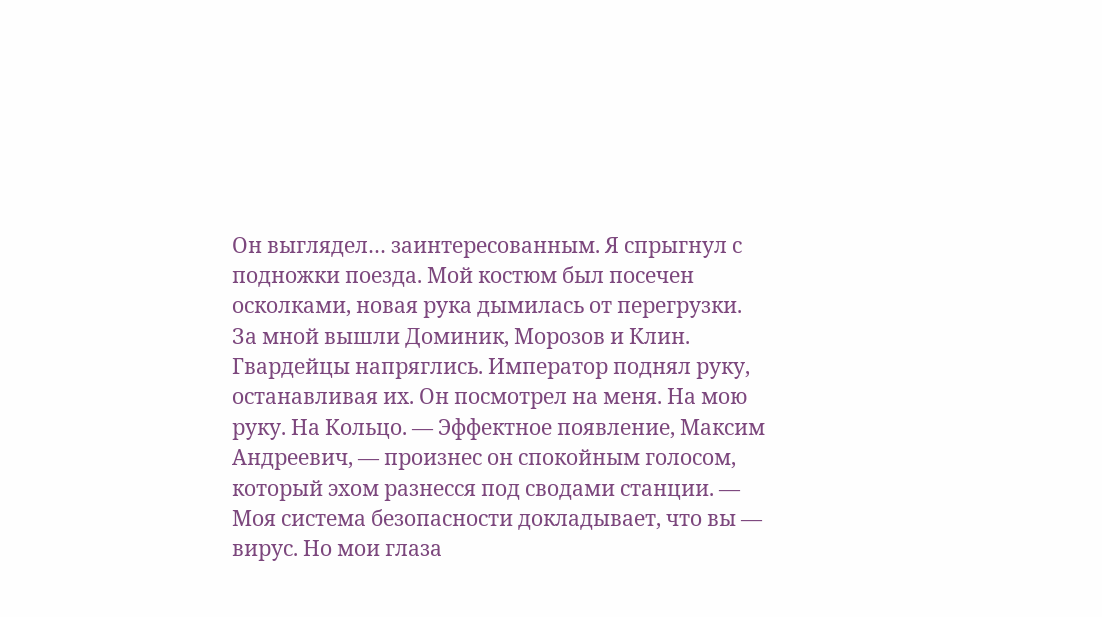Он выглядел… заинтересованным. Я спрыгнул с подножки поезда. Мой костюм был посечен осколками, новая рука дымилась от перегрузки. За мной вышли Доминик, Морозов и Клин. Гвардейцы напряглись. Император поднял руку, останавливая их. Он посмотрел на меня. На мою руку. На Кольцо. — Эффектное появление, Максим Андреевич, — произнес он спокойным голосом, который эхом разнесся под сводами станции. — Моя система безопасности докладывает, что вы — вирус. Но мои глаза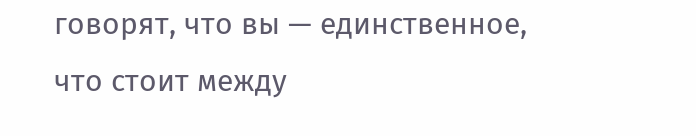говорят, что вы — единственное, что стоит между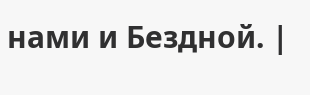нами и Бездной. |